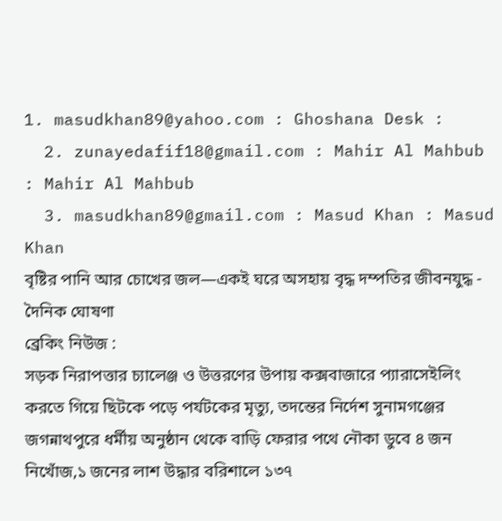1. masudkhan89@yahoo.com : Ghoshana Desk :
  2. zunayedafif18@gmail.com : Mahir Al Mahbub : Mahir Al Mahbub
  3. masudkhan89@gmail.com : Masud Khan : Masud Khan
বৃষ্টির পানি আর চোখের জল—একই ঘরে অসহায় বৃদ্ধ দম্পতির জীবনযুদ্ধ - দৈনিক ঘোষণা
ব্রেকিং নিউজ :
সড়ক নিরাপত্তার চ্যালেঞ্জ ও উত্তরণের উপায় কক্সবাজারে প্যারাসেইলিং করতে গিয়ে ছিটকে পড়ে পর্যটকের মৃত্যু, তদন্তের নির্দেশ সুনামগঞ্জের জগন্নাথপুরে ধর্মীয় অনুষ্ঠান থেকে বাড়ি ফেরার পথে নৌকা ডুবে ৪ জন নিখোঁজ,১ জনের লাশ উদ্ধার বরিশালে ১৩৭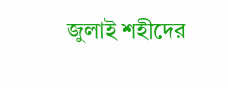জুলাই শহীদের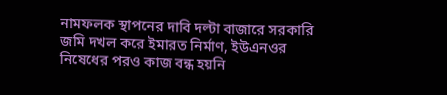নামফলক স্থাপনের দাবি দল্টা বাজারে সরকারি জমি দখল করে ইমারত নির্মাণ, ইউএনওর নিষেধের পরও কাজ বন্ধ হয়নি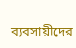ব্যবসায়ীদের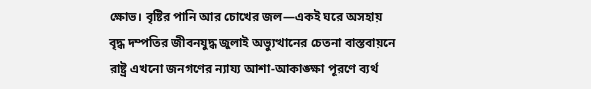ক্ষোভ। বৃষ্টির পানি আর চোখের জল—একই ঘরে অসহায় বৃদ্ধ দম্পতির জীবনযুদ্ধ জুলাই অভ্যুত্থানের চেতনা বাস্তবায়নে রাষ্ট্র এখনো জনগণের ন্যায্য আশা-আকাঙ্ক্ষা পূরণে ব্যর্থ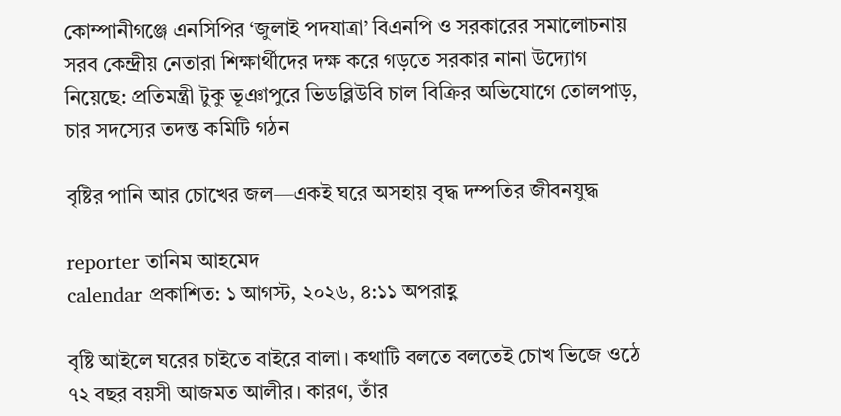কোম্পানীগঞ্জে এনসিপির ‘জুলাই পদযাত্রা’ বিএনপি ও সরকারের সমালোচনায় সরব কেন্দ্রীয় নেতারা শিক্ষার্থীদের দক্ষ করে গড়তে সরকার নানা উদ্যোগ নিয়েছে: প্রতিমন্ত্রী টুকু ভূঞাপুরে ভিডব্লিউবি চাল বিক্রির অভিযোগে তোলপাড়, চার সদস্যের তদন্ত কমিটি গঠন

বৃষ্টির পানি আর চোখের জল—একই ঘরে অসহায় বৃদ্ধ দম্পতির জীবনযুদ্ধ

reporter তানিম আহমেদ
calendar প্রকাশিত: ১ আগস্ট, ২০২৬, ৪:১১ অপরাহ্ণ

বৃষ্টি আইলে ঘরের চাইতে বাইরে বালা। কথাটি বলতে বলতেই চোখ ভিজে ওঠে ৭২ বছর বয়সী আজমত আলীর। কারণ, তাঁর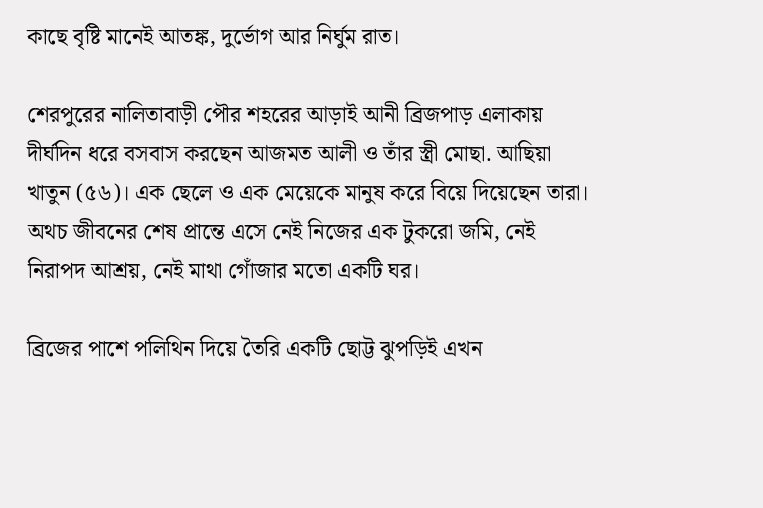কাছে বৃষ্টি মানেই আতঙ্ক, দুর্ভোগ আর নির্ঘুম রাত।

শেরপুরের নালিতাবাড়ী পৌর শহরের আড়াই আনী ব্রিজপাড় এলাকায় দীর্ঘদিন ধরে বসবাস করছেন আজমত আলী ও তাঁর স্ত্রী মোছা. আছিয়া খাতুন (৫৬)। এক ছেলে ও এক মেয়েকে মানুষ করে বিয়ে দিয়েছেন তারা। অথচ জীবনের শেষ প্রান্তে এসে নেই নিজের এক টুকরো জমি, নেই নিরাপদ আশ্রয়, নেই মাথা গোঁজার মতো একটি ঘর।

ব্রিজের পাশে পলিথিন দিয়ে তৈরি একটি ছোট্ট ঝুপড়িই এখন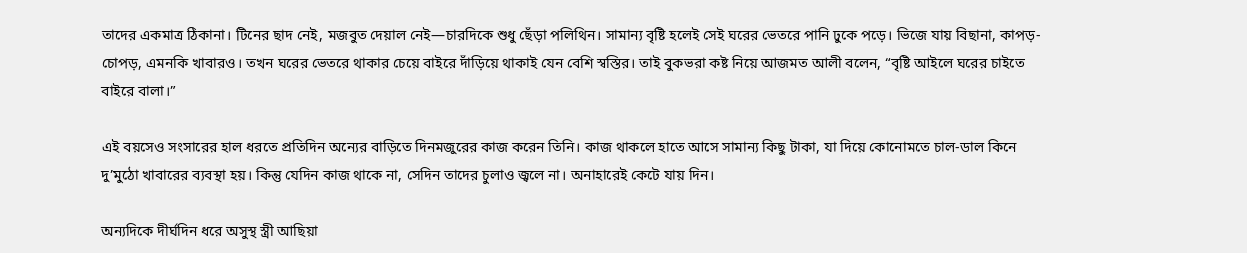তাদের একমাত্র ঠিকানা। টিনের ছাদ নেই, মজবুত দেয়াল নেই—চারদিকে শুধু ছেঁড়া পলিথিন। সামান্য বৃষ্টি হলেই সেই ঘরের ভেতরে পানি ঢুকে পড়ে। ভিজে যায় বিছানা, কাপড়-চোপড়, এমনকি খাবারও। তখন ঘরের ভেতরে থাকার চেয়ে বাইরে দাঁড়িয়ে থাকাই যেন বেশি স্বস্তির। তাই বুকভরা কষ্ট নিয়ে আজমত আলী বলেন, “বৃষ্টি আইলে ঘরের চাইতে বাইরে বালা।”

এই বয়সেও সংসারের হাল ধরতে প্রতিদিন অন্যের বাড়িতে দিনমজুরের কাজ করেন তিনি। কাজ থাকলে হাতে আসে সামান্য কিছু টাকা, যা দিয়ে কোনোমতে চাল-ডাল কিনে দু’মুঠো খাবারের ব্যবস্থা হয়। কিন্তু যেদিন কাজ থাকে না, সেদিন তাদের চুলাও জ্বলে না। অনাহারেই কেটে যায় দিন।

অন্যদিকে দীর্ঘদিন ধরে অসুস্থ স্ত্রী আছিয়া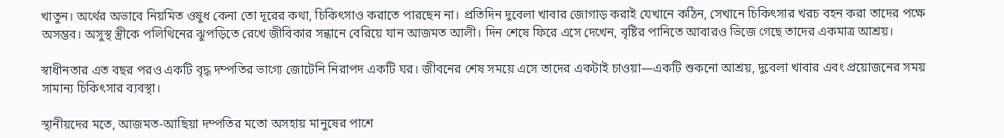খাতুন। অর্থের অভাবে নিয়মিত ওষুধ কেনা তো দূরের কথা, চিকিৎসাও করাতে পারছেন না। প্রতিদিন দুবেলা খাবার জোগাড় করাই যেখানে কঠিন, সেখানে চিকিৎসার খরচ বহন করা তাদের পক্ষে অসম্ভব। অসুস্থ স্ত্রীকে পলিথিনের ঝুপড়িতে রেখে জীবিকার সন্ধানে বেরিয়ে যান আজমত আলী। দিন শেষে ফিরে এসে দেখেন, বৃষ্টির পানিতে আবারও ভিজে গেছে তাদের একমাত্র আশ্রয়।

স্বাধীনতার এত বছর পরও একটি বৃদ্ধ দম্পতির ভাগ্যে জোটেনি নিরাপদ একটি ঘর। জীবনের শেষ সময়ে এসে তাদের একটাই চাওয়া—একটি শুকনো আশ্রয়, দুবেলা খাবার এবং প্রয়োজনের সময় সামান্য চিকিৎসার ব্যবস্থা।

স্থানীয়দের মতে, আজমত-আছিয়া দম্পতির মতো অসহায় মানুষের পাশে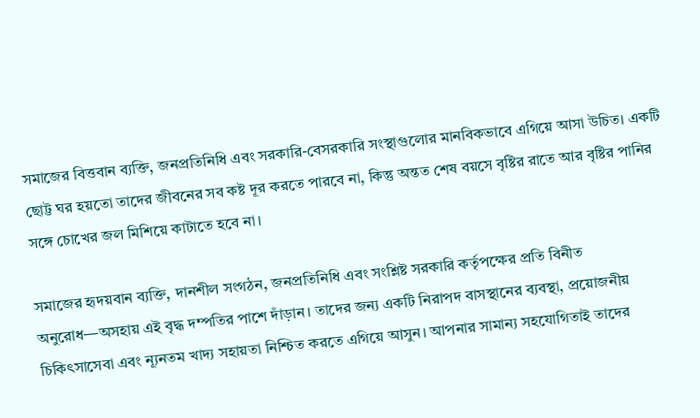সমাজের বিত্তবান ব্যক্তি, জনপ্রতিনিধি এবং সরকারি-বেসরকারি সংস্থাগুলোর মানবিকভাবে এগিয়ে আসা উচিত। একটি ছোট্ট ঘর হয়তো তাদের জীবনের সব কষ্ট দূর করতে পারবে না, কিন্তু অন্তত শেষ বয়সে বৃষ্টির রাতে আর বৃষ্টির পানির সঙ্গে চোখের জল মিশিয়ে কাটাতে হবে না।

সমাজের হৃদয়বান ব্যক্তি, দানশীল সংগঠন, জনপ্রতিনিধি এবং সংশ্লিষ্ট সরকারি কর্তৃপক্ষের প্রতি বিনীত অনুরোধ—অসহায় এই বৃদ্ধ দম্পতির পাশে দাঁড়ান। তাদের জন্য একটি নিরাপদ বাসস্থানের ব্যবস্থা, প্রয়োজনীয় চিকিৎসাসেবা এবং ন্যূনতম খাদ্য সহায়তা নিশ্চিত করতে এগিয়ে আসুন। আপনার সামান্য সহযোগিতাই তাদের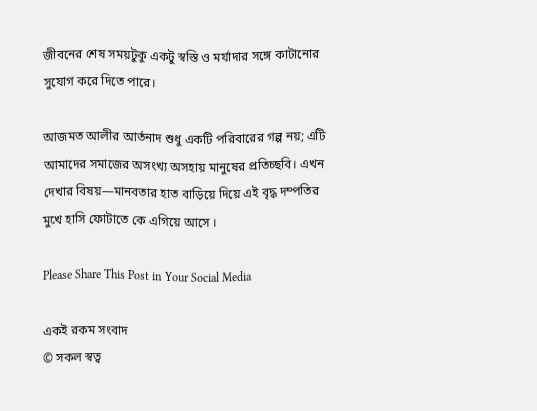জীবনের শেষ সময়টুকু একটু স্বস্তি ও মর্যাদার সঙ্গে কাটানোর সুযোগ করে দিতে পারে।

আজমত আলীর আর্তনাদ শুধু একটি পরিবারের গল্প নয়; এটি আমাদের সমাজের অসংখ্য অসহায় মানুষের প্রতিচ্ছবি। এখন দেখার বিষয়—মানবতার হাত বাড়িয়ে দিয়ে এই বৃদ্ধ দম্পতির মুখে হাসি ফোটাতে কে এগিয়ে আসে ।

Please Share This Post in Your Social Media

একই রকম সংবাদ
© সকল স্বত্ব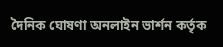দৈনিক ঘোষণা অনলাইন ভার্শন কর্তৃক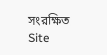সংরক্ষিত
Site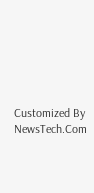Customized By NewsTech.Com